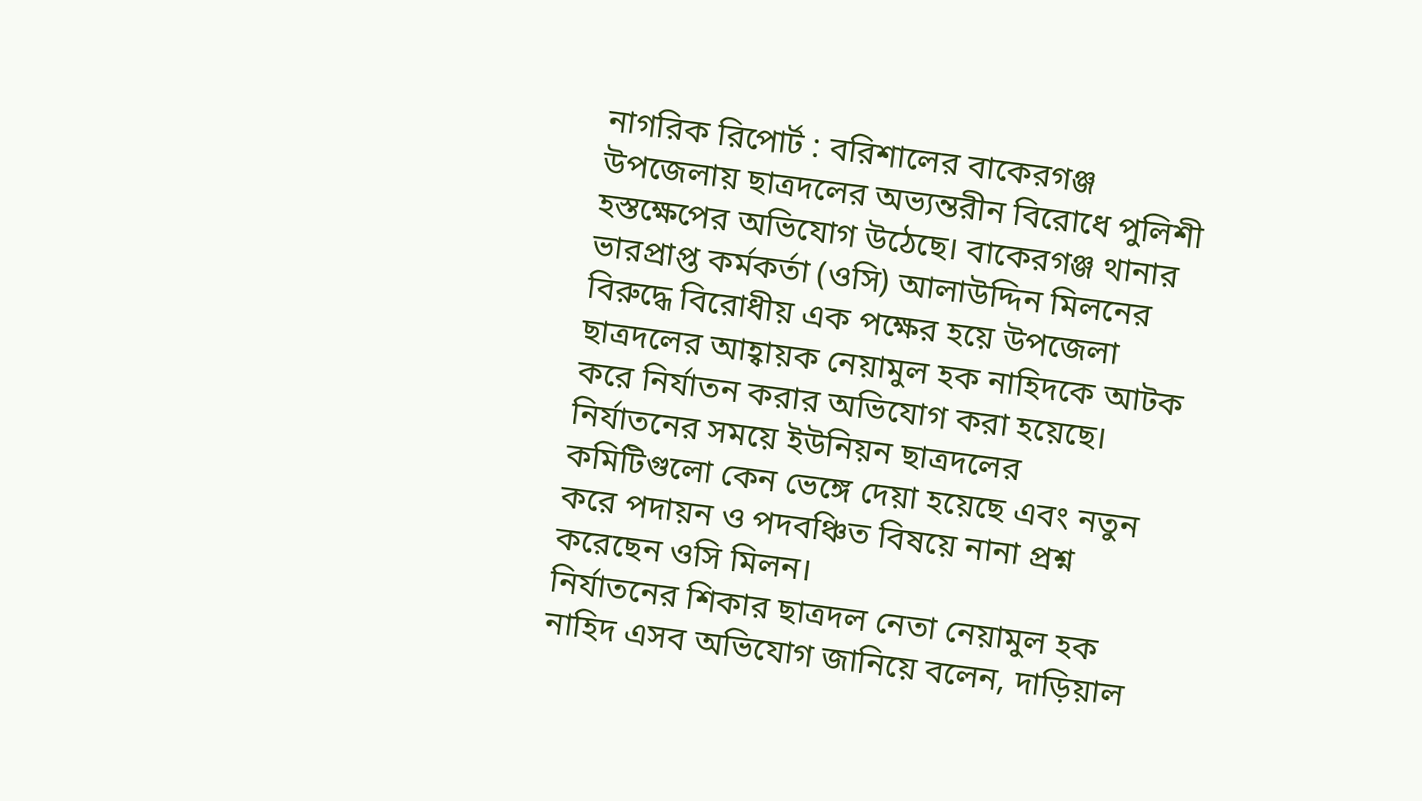নাগরিক রিপোর্ট : বরিশালের বাকেরগঞ্জ উপজেলায় ছাত্রদলের অভ্যন্তরীন বিরোধে পুলিশী হস্তক্ষেপের অভিযোগ উঠেছে। বাকেরগঞ্জ থানার ভারপ্রাপ্ত কর্মকর্তা (ওসি) আলাউদ্দিন মিলনের বিরুদ্ধে বিরোধীয় এক পক্ষের হয়ে উপজেলা ছাত্রদলের আহ্বায়ক নেয়ামুল হক নাহিদকে আটক করে নির্যাতন করার অভিযোগ করা হয়েছে। নির্যাতনের সময়ে ইউনিয়ন ছাত্রদলের কমিটিগুলো কেন ভেঙ্গে দেয়া হয়েছে এবং নতুন করে পদায়ন ও পদবঞ্চিত বিষয়ে নানা প্রশ্ন করেছেন ওসি মিলন।
নির্যাতনের শিকার ছাত্রদল নেতা নেয়ামুল হক নাহিদ এসব অভিযোগ জানিয়ে বলেন, দাড়িয়াল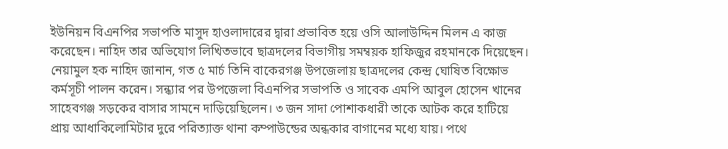ইউনিয়ন বিএনপির সভাপতি মাসুদ হাওলাদারের দ্বারা প্রভাবিত হয়ে ওসি আলাউদ্দিন মিলন এ কাজ করেছেন। নাহিদ তার অভিযোগ লিখিতভাবে ছাত্রদলের বিভাগীয় সমম্বয়ক হাফিজুর রহমানকে দিয়েছেন।
নেয়ামুল হক নাহিদ জানান, গত ৫ মার্চ তিনি বাকেরগঞ্জ উপজেলায় ছাত্রদলের কেন্দ্র ঘোষিত বিক্ষোভ কর্মসূচী পালন করেন। সন্ধ্যার পর উপজেলা বিএনপির সভাপতি ও সাবেক এমপি আবুল হোসেন খানের সাহেবগঞ্জ সড়কের বাসার সামনে দাড়িয়েছিলেন। ৩ জন সাদা পোশাকধারী তাকে আটক করে হাটিয়ে প্রায় আধাকিলোমিটার দুরে পরিত্যাক্ত থানা কম্পাউন্ডের অন্ধকার বাগানের মধ্যে যায়। পথে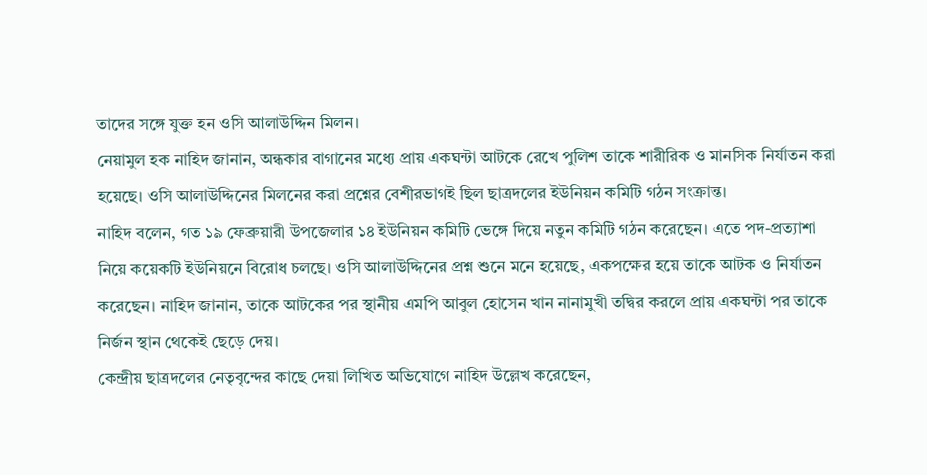তাদের সঙ্গে যুক্ত হন ওসি আলাউদ্দিন মিলন।
নেয়ামুল হক নাহিদ জানান, অন্ধকার বাগানের মধ্যে প্রায় একঘন্টা আটকে রেখে পুলিশ তাকে শারীরিক ও মানসিক নির্যাতন করা হয়েছে। ওসি আলাউদ্দিনের মিলনের করা প্রশ্নের বেশীরভাগই ছিল ছাত্রদলের ইউনিয়ন কমিটি গঠন সংক্রান্ত।
নাহিদ বলেন, গত ১৯ ফেব্রুয়ারী উপজেলার ১৪ ইউনিয়ন কমিটি ভেঙ্গে দিয়ে নতুন কমিটি গঠন করেছেন। এতে পদ-প্রত্যাশা নিয়ে কয়েকটি ইউনিয়নে বিরোধ চলছে। ওসি আলাউদ্দিনের প্রশ্ন শুনে মনে হয়েছে, একপক্ষের হয়ে তাকে আটক ও নির্যাতন করেছেন। নাহিদ জানান, তাকে আটকের পর স্থানীয় এমপি আবুল হোসেন খান নানামুখী তদ্বির করলে প্রায় একঘন্টা পর তাকে নির্জন স্থান থেকেই ছেড়ে দেয়।
কেন্দ্রীয় ছাত্রদলের নেতৃবৃন্দের কাছে দেয়া লিখিত অভিযোগে নাহিদ উল্লেখ করেছেন,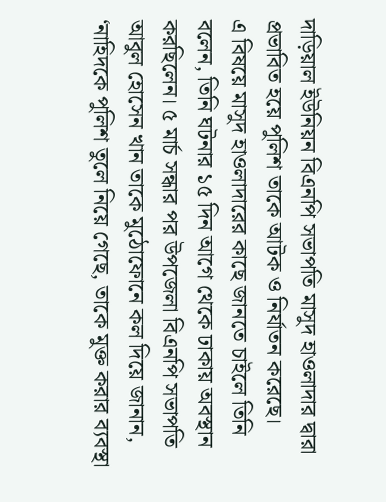দাড়িয়াল ইউনিয়ন বিএনপি সভাপতি মাসুদ হাওলাদার দ্বারা প্রভাবিত হয়ে পুলিশ তাকে আটক ও নির্যাতন করেছে।
এ বিষয়ে মাসুদ হাওলাদারের কাছে জানতে চাইলে তিনি বলেন, তিনি ঘটনার ১৫ দিন আগে থেকে ঢাকায় অবস্থান করছিলেন। ৫ মার্চ সন্ধার পর উপজেলা বিএনপি সভাপতি আবুল হোসেন খান তাকে মুঠোফোনে কল দিয়ে জানান, ‘নাহিদকে পুলিশ তুলে নিয়ে গেছে, তাকে মুক্ত করার ব্যবস্থা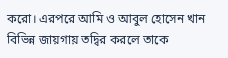করো। এরপরে আমি ও আবুল হোসেন খান বিভিন্ন জায়গায় তদ্বির করলে তাকে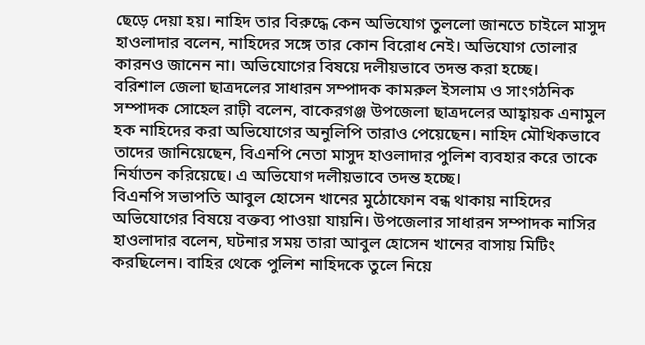ছেড়ে দেয়া হয়। নাহিদ তার বিরুদ্ধে কেন অভিযোগ তুললো জানতে চাইলে মাসুদ হাওলাদার বলেন, নাহিদের সঙ্গে তার কোন বিরোধ নেই। অভিযোগ তোলার কারনও জানেন না। অভিযোগের বিষয়ে দলীয়ভাবে তদন্ত করা হচ্ছে।
বরিশাল জেলা ছাত্রদলের সাধারন সম্পাদক কামরুল ইসলাম ও সাংগঠনিক সম্পাদক সোহেল রাঢ়ী বলেন, বাকেরগঞ্জ উপজেলা ছাত্রদলের আহ্বায়ক এনামুল হক নাহিদের করা অভিযোগের অনুলিপি তারাও পেয়েছেন। নাহিদ মৌখিকভাবে তাদের জানিয়েছেন, বিএনপি নেতা মাসুদ হাওলাদার পুলিশ ব্যবহার করে তাকে নির্যাতন করিয়েছে। এ অভিযোগ দলীয়ভাবে তদন্ত হচ্ছে।
বিএনপি সভাপতি আবুল হোসেন খানের মুঠোফোন বন্ধ থাকায় নাহিদের অভিযোগের বিষয়ে বক্তব্য পাওয়া যায়নি। উপজেলার সাধারন সম্পাদক নাসির হাওলাদার বলেন, ঘটনার সময় তারা আবুল হোসেন খানের বাসায় মিটিং করছিলেন। বাহির থেকে পুলিশ নাহিদকে তুলে নিয়ে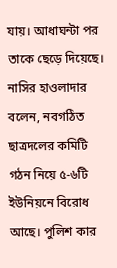যায়। আধাঘন্টা পর তাকে ছেড়ে দিয়েছে। নাসির হাওলাদার বলেন, নবগঠিত ছাত্রদলের কমিটি গঠন নিয়ে ৫-৬টি ইউনিয়নে বিরোধ আছে। পুলিশ কার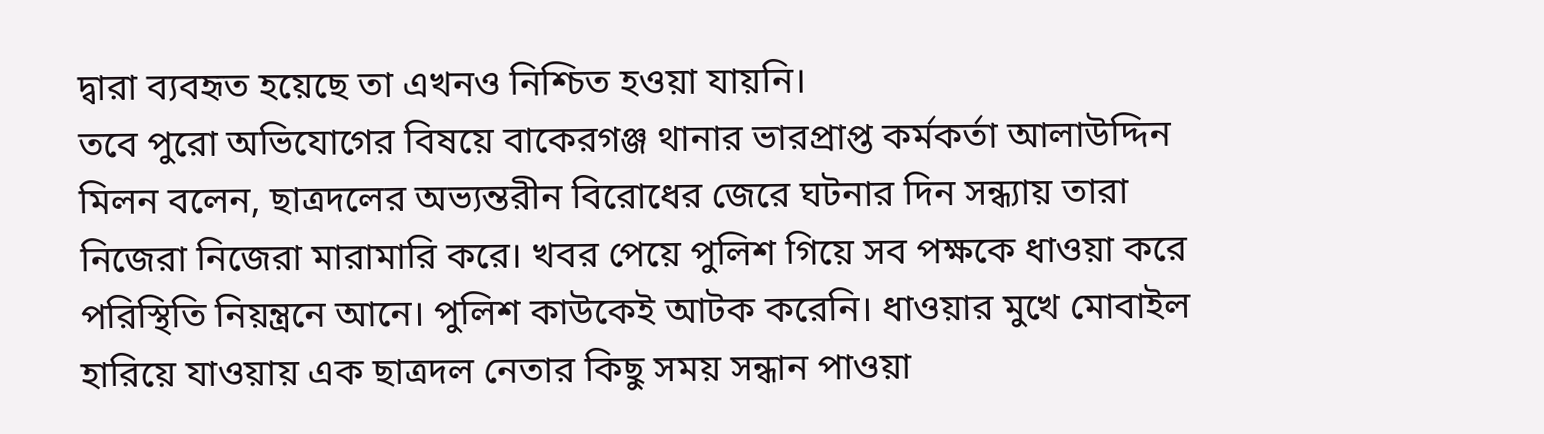দ্বারা ব্যবহৃত হয়েছে তা এখনও নিশ্চিত হওয়া যায়নি।
তবে পুরো অভিযোগের বিষয়ে বাকেরগঞ্জ থানার ভারপ্রাপ্ত কর্মকর্তা আলাউদ্দিন মিলন বলেন, ছাত্রদলের অভ্যন্তরীন বিরোধের জেরে ঘটনার দিন সন্ধ্যায় তারা নিজেরা নিজেরা মারামারি করে। খবর পেয়ে পুলিশ গিয়ে সব পক্ষকে ধাওয়া করে পরিস্থিতি নিয়ন্ত্রনে আনে। পুলিশ কাউকেই আটক করেনি। ধাওয়ার মুখে মোবাইল হারিয়ে যাওয়ায় এক ছাত্রদল নেতার কিছু সময় সন্ধান পাওয়া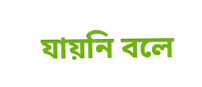যায়নি বলে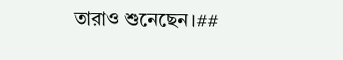তারাও শুনেছেন।##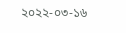২০২২-০৩-১৬